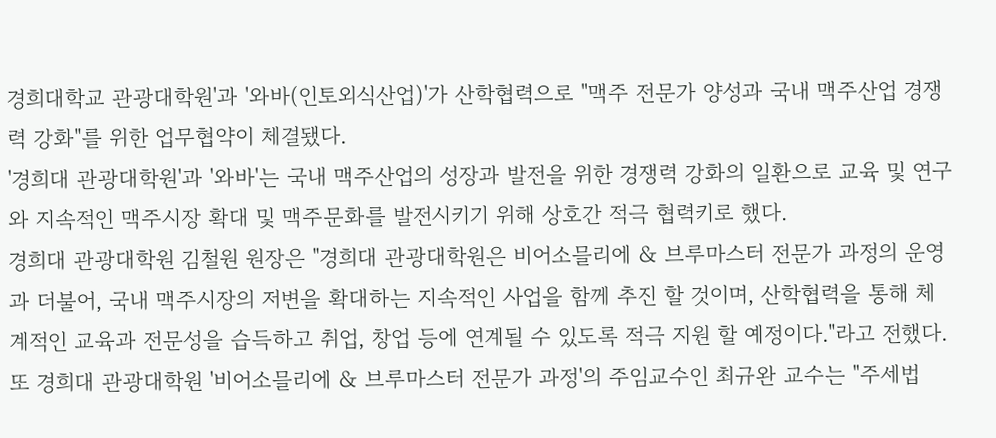경희대학교 관광대학원'과 '와바(인토외식산업)'가 산학협력으로 "맥주 전문가 양성과 국내 맥주산업 경쟁력 강화"를 위한 업무협약이 체결됐다.
'경희대 관광대학원'과 '와바'는 국내 맥주산업의 성장과 발전을 위한 경쟁력 강화의 일환으로 교육 및 연구와 지속적인 맥주시장 확대 및 맥주문화를 발전시키기 위해 상호간 적극 협력키로 했다.
경희대 관광대학원 김철원 원장은 "경희대 관광대학원은 비어소믈리에 & 브루마스터 전문가 과정의 운영과 더불어, 국내 맥주시장의 저변을 확대하는 지속적인 사업을 함께 추진 할 것이며, 산학협력을 통해 체계적인 교육과 전문성을 습득하고 취업, 창업 등에 연계될 수 있도록 적극 지원 할 예정이다."라고 전했다.
또 경희대 관광대학원 '비어소믈리에 & 브루마스터 전문가 과정'의 주임교수인 최규완 교수는 "주세법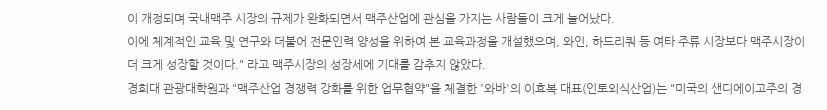이 개정되며 국내맥주 시장의 규제가 완화되면서 맥주산업에 관심을 가지는 사람들이 크게 늘어났다.
이에 체계적인 교육 및 연구와 더불어 전문인력 양성을 위하여 본 교육과정을 개설했으며, 와인, 하드리쿼 등 여타 주류 시장보다 맥주시장이 더 크게 성장할 것이다." 라고 맥주시장의 성장세에 기대를 감추지 않았다.
경희대 관광대학원과 "맥주산업 경쟁력 강화를 위한 업무협약"을 체결한 '와바'의 이효복 대표(인토외식산업)는 "미국의 샌디에이고주의 경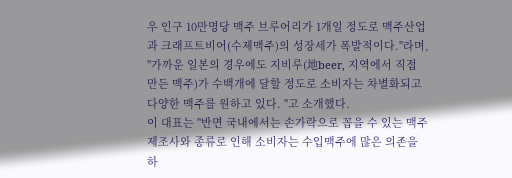우 인구 10만명당 맥주 브루어리가 1개일 정도로 맥주산업과 크래프트비어(수제맥주)의 성장세가 폭발적이다."라며, "가까운 일본의 경우에도 지비루(地beer, 지역에서 직접 만든 맥주)가 수백개에 달할 정도로 소비자는 차별화되고 다양한 맥주를 원하고 있다. "고 소개했다.
이 대표는 "반면 국내에서는 손가락으로 꼽을 수 있는 맥주 제조사와 종류로 인해 소비자는 수입맥주에 많은 의존을 하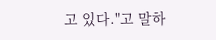고 있다."고 말하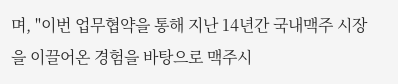며, "이번 업무협약을 통해 지난 14년간 국내맥주 시장을 이끌어온 경험을 바탕으로 맥주시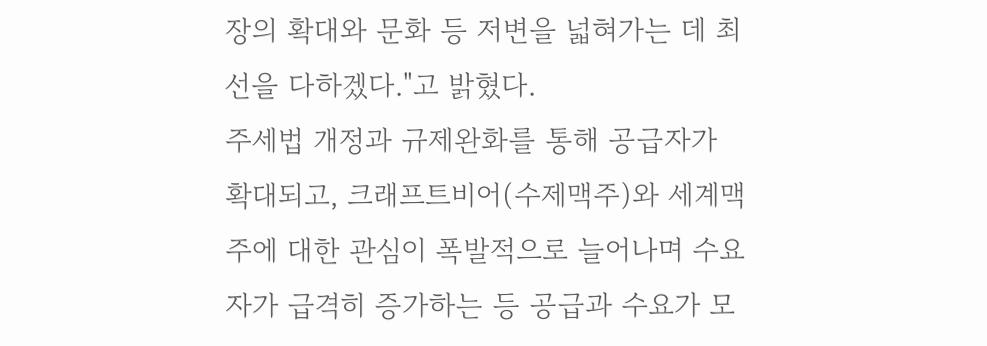장의 확대와 문화 등 저변을 넓혀가는 데 최선을 다하겠다."고 밝혔다.
주세법 개정과 규제완화를 통해 공급자가 확대되고, 크래프트비어(수제맥주)와 세계맥주에 대한 관심이 폭발적으로 늘어나며 수요자가 급격히 증가하는 등 공급과 수요가 모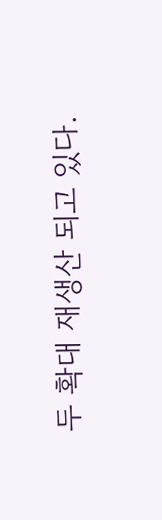두 확대 재생산 되고 있다.